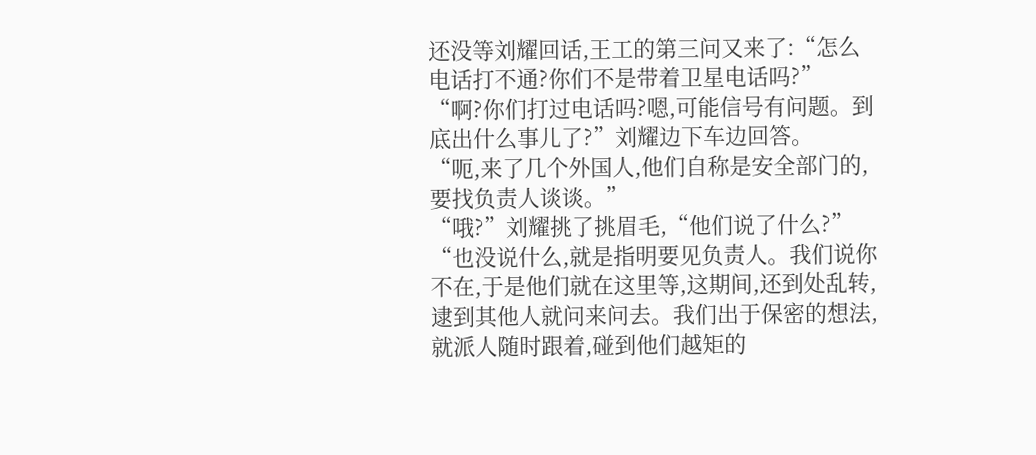还没等刘耀回话,王工的第三问又来了:“怎么电话打不通?你们不是带着卫星电话吗?”
“啊?你们打过电话吗?嗯,可能信号有问题。到底出什么事儿了?”刘耀边下车边回答。
“呃,来了几个外国人,他们自称是安全部门的,要找负责人谈谈。”
“哦?”刘耀挑了挑眉毛,“他们说了什么?”
“也没说什么,就是指明要见负责人。我们说你不在,于是他们就在这里等,这期间,还到处乱转,逮到其他人就问来问去。我们出于保密的想法,就派人随时跟着,碰到他们越矩的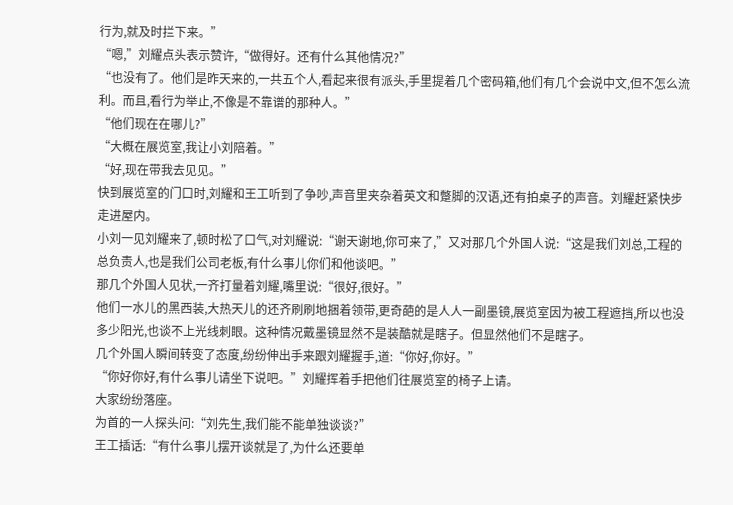行为,就及时拦下来。”
“嗯,”刘耀点头表示赞许,“做得好。还有什么其他情况?”
“也没有了。他们是昨天来的,一共五个人,看起来很有派头,手里提着几个密码箱,他们有几个会说中文,但不怎么流利。而且,看行为举止,不像是不靠谱的那种人。”
“他们现在在哪儿?”
“大概在展览室,我让小刘陪着。”
“好,现在带我去见见。”
快到展览室的门口时,刘耀和王工听到了争吵,声音里夹杂着英文和蹩脚的汉语,还有拍桌子的声音。刘耀赶紧快步走进屋内。
小刘一见刘耀来了,顿时松了口气,对刘耀说:“谢天谢地,你可来了,”又对那几个外国人说:“这是我们刘总,工程的总负责人,也是我们公司老板,有什么事儿你们和他谈吧。”
那几个外国人见状,一齐打量着刘耀,嘴里说:“很好,很好。”
他们一水儿的黑西装,大热天儿的还齐刷刷地捆着领带,更奇葩的是人人一副墨镜,展览室因为被工程遮挡,所以也没多少阳光,也谈不上光线刺眼。这种情况戴墨镜显然不是装酷就是瞎子。但显然他们不是瞎子。
几个外国人瞬间转变了态度,纷纷伸出手来跟刘耀握手,道:“你好,你好。”
“你好你好,有什么事儿请坐下说吧。”刘耀挥着手把他们往展览室的椅子上请。
大家纷纷落座。
为首的一人探头问:“刘先生,我们能不能单独谈谈?”
王工插话:“有什么事儿摆开谈就是了,为什么还要单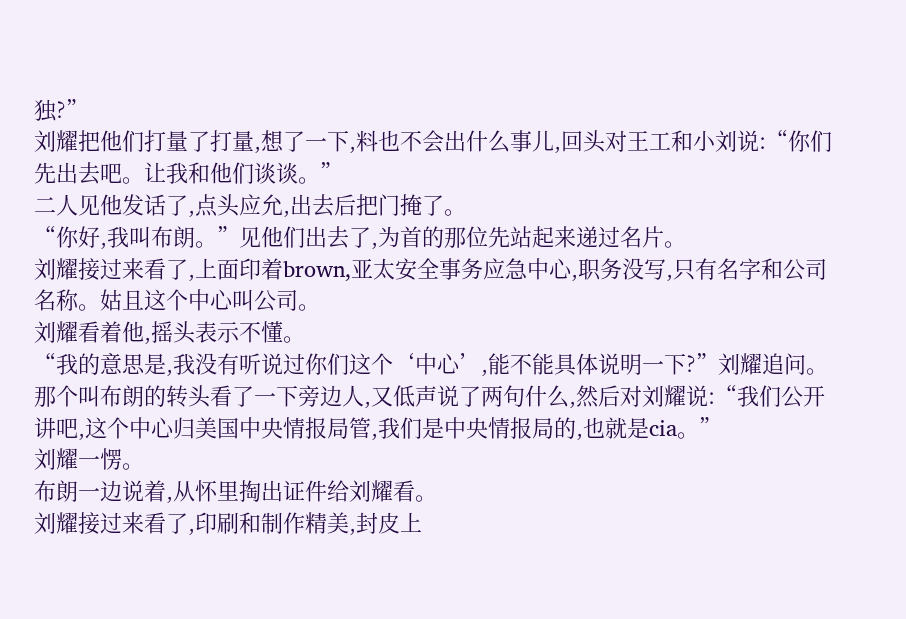独?”
刘耀把他们打量了打量,想了一下,料也不会出什么事儿,回头对王工和小刘说:“你们先出去吧。让我和他们谈谈。”
二人见他发话了,点头应允,出去后把门掩了。
“你好,我叫布朗。”见他们出去了,为首的那位先站起来递过名片。
刘耀接过来看了,上面印着brown,亚太安全事务应急中心,职务没写,只有名字和公司名称。姑且这个中心叫公司。
刘耀看着他,摇头表示不懂。
“我的意思是,我没有听说过你们这个‘中心’,能不能具体说明一下?”刘耀追问。
那个叫布朗的转头看了一下旁边人,又低声说了两句什么,然后对刘耀说:“我们公开讲吧,这个中心归美国中央情报局管,我们是中央情报局的,也就是cia。”
刘耀一愣。
布朗一边说着,从怀里掏出证件给刘耀看。
刘耀接过来看了,印刷和制作精美,封皮上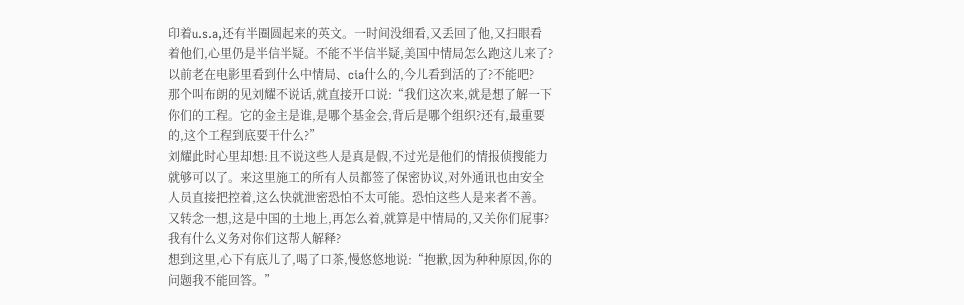印着u.s.a,还有半圈圆起来的英文。一时间没细看,又丢回了他,又扫眼看着他们,心里仍是半信半疑。不能不半信半疑,美国中情局怎么跑这儿来了?以前老在电影里看到什么中情局、cia什么的,今儿看到活的了?不能吧?
那个叫布朗的见刘耀不说话,就直接开口说:“我们这次来,就是想了解一下你们的工程。它的金主是谁,是哪个基金会,背后是哪个组织?还有,最重要的,这个工程到底要干什么?”
刘耀此时心里却想:且不说这些人是真是假,不过光是他们的情报侦搜能力就够可以了。来这里施工的所有人员都签了保密协议,对外通讯也由安全人员直接把控着,这么快就泄密恐怕不太可能。恐怕这些人是来者不善。
又转念一想,这是中国的土地上,再怎么着,就算是中情局的,又关你们屁事?我有什么义务对你们这帮人解释?
想到这里,心下有底儿了,喝了口茶,慢悠悠地说:“抱歉,因为种种原因,你的问题我不能回答。”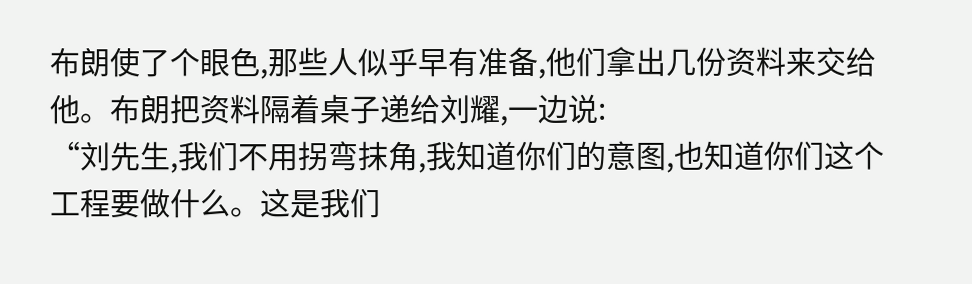布朗使了个眼色,那些人似乎早有准备,他们拿出几份资料来交给他。布朗把资料隔着桌子递给刘耀,一边说:
“刘先生,我们不用拐弯抹角,我知道你们的意图,也知道你们这个工程要做什么。这是我们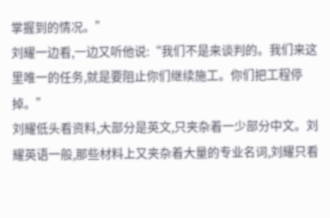掌握到的情况。”
刘耀一边看,一边又听他说:“我们不是来谈判的。我们来这里唯一的任务,就是要阻止你们继续施工。你们把工程停掉。”
刘耀低头看资料,大部分是英文,只夹杂着一少部分中文。刘耀英语一般,那些材料上又夹杂着大量的专业名词,刘耀只看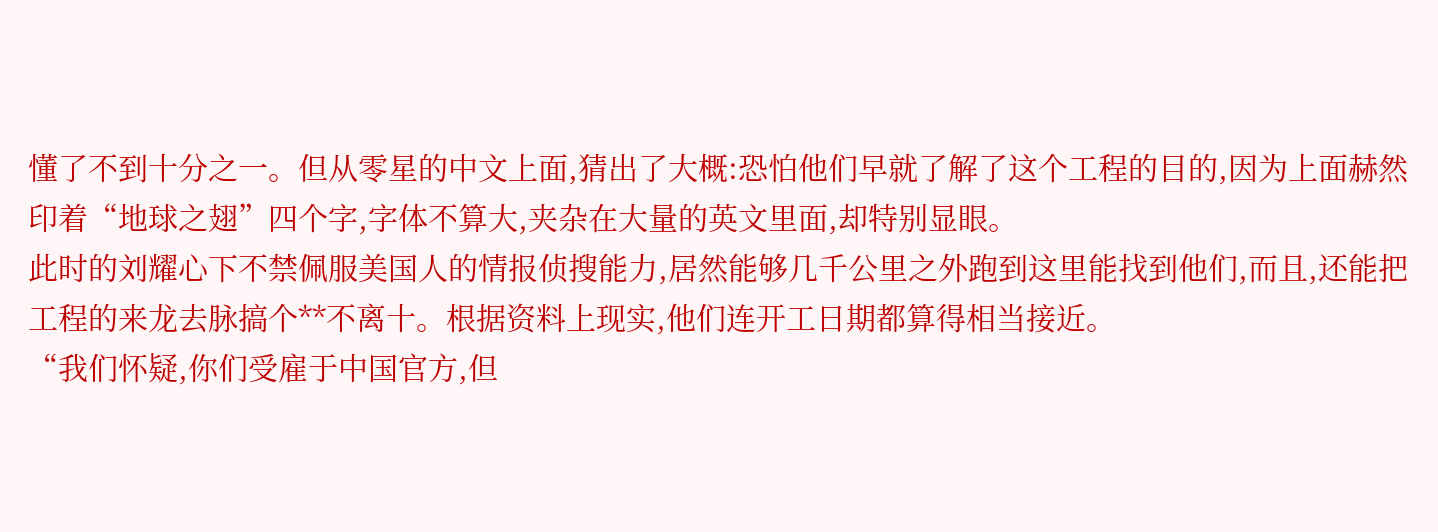懂了不到十分之一。但从零星的中文上面,猜出了大概:恐怕他们早就了解了这个工程的目的,因为上面赫然印着“地球之翅”四个字,字体不算大,夹杂在大量的英文里面,却特别显眼。
此时的刘耀心下不禁佩服美国人的情报侦搜能力,居然能够几千公里之外跑到这里能找到他们,而且,还能把工程的来龙去脉搞个**不离十。根据资料上现实,他们连开工日期都算得相当接近。
“我们怀疑,你们受雇于中国官方,但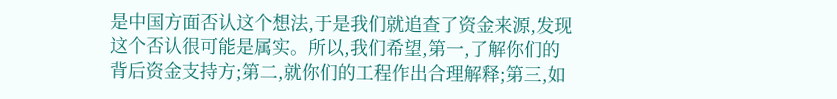是中国方面否认这个想法,于是我们就追查了资金来源,发现这个否认很可能是属实。所以,我们希望,第一,了解你们的背后资金支持方;第二,就你们的工程作出合理解释;第三,如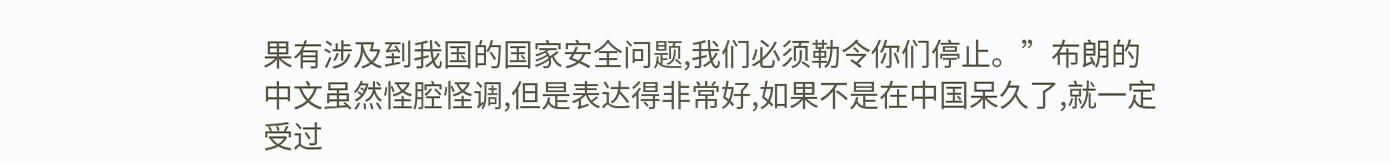果有涉及到我国的国家安全问题,我们必须勒令你们停止。”布朗的中文虽然怪腔怪调,但是表达得非常好,如果不是在中国呆久了,就一定受过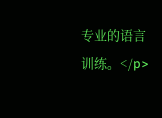专业的语言训练。</p>